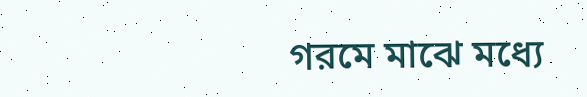গরমে মাঝে মধ্যে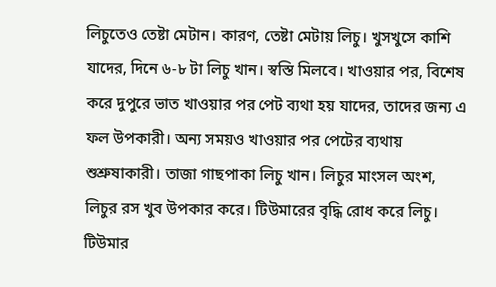লিচুতেও তেষ্টা মেটান। কারণ, তেষ্টা মেটায় লিচু। খুসখুসে কাশি যাদের, দিনে ৬-৮ টা লিচু খান। স্বস্তি মিলবে। খাওয়ার পর, বিশেষ করে দুপুরে ভাত খাওয়ার পর পেট ব্যথা হয় যাদের, তাদের জন্য এ ফল উপকারী। অন্য সময়ও খাওয়ার পর পেটের ব্যথায় শুশ্রুষাকারী। তাজা গাছপাকা লিচু খান। লিচুর মাংসল অংশ, লিচুর রস খুব উপকার করে। টিউমারের বৃদ্ধি রোধ করে লিচু। টিউমার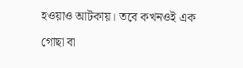হওয়াও আটকায়। তবে কখনওই এক গোছা বা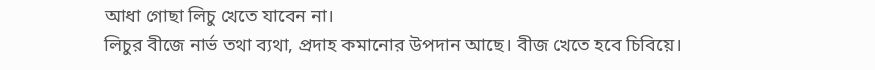আধা গোছা লিচু খেতে যাবেন না।
লিচুর বীজে নার্ভ তথা ব্যথা, প্রদাহ কমানোর উপদান আছে। বীজ খেতে হবে চিবিয়ে।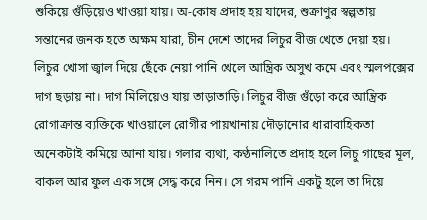শুকিয়ে গুঁড়িয়েও খাওয়া যায়। অ-কোষ প্রদাহ হয় যাদের, শুক্রাণুর স্বল্পতায় সন্তানের জনক হতে অক্ষম যারা, চীন দেশে তাদের লিচুর বীজ খেতে দেয়া হয়।
লিচুর খোসা জ্বাল দিয়ে ছেঁকে নেয়া পানি খেলে আন্ত্রিক অসুখ কমে এবং স্মলপক্সের দাগ ছড়ায় না। দাগ মিলিয়েও যায় তাড়াতাড়ি। লিচুর বীজ গুঁড়ো করে আন্ত্রিক রোগাক্রান্ত ব্যক্তিকে খাওয়ালে রোগীর পায়খানায় দৌড়ানোর ধারাবাহিকতা অনেকটাই কমিয়ে আনা যায়। গলার ব্যথা, কণ্ঠনালিতে প্রদাহ হলে লিচু গাছের মূল, বাকল আর ফুল এক সঙ্গে সেদ্ধ করে নিন। সে গরম পানি একটু হলে তা দিয়ে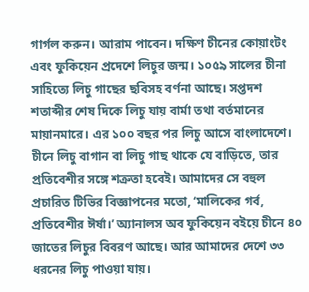গার্গল করুন। আরাম পাবেন। দক্ষিণ চীনের কোয়াংটং এবং ফুকিয়েন প্রদেশে লিচুর জন্ম। ১০৫৯ সালের চীনা সাহিত্যে লিচু গাছের ছবিসহ বর্ণনা আছে। সপ্তদশ শতাব্দীর শেষ দিকে লিচু যায় বার্মা তথা বর্তমানের মায়ানমারে। এর ১০০ বছর পর লিচু আসে বাংলাদেশে। চীনে লিচু বাগান বা লিচু গাছ থাকে যে বাড়িতে, তার প্রতিবেশীর সঙ্গে শত্রুতা হবেই। আমাদের সে বহুল প্রচারিত টিভির বিজ্ঞাপনের মতো, ‘মালিকের গর্ব, প্রতিবেশীর ঈর্ষা।’ অ্যানালস অব ফুকিয়েন বইয়ে চীনে ৪০ জাতের লিচুর বিবরণ আছে। আর আমাদের দেশে ৩৩ ধরনের লিচু পাওয়া যায়।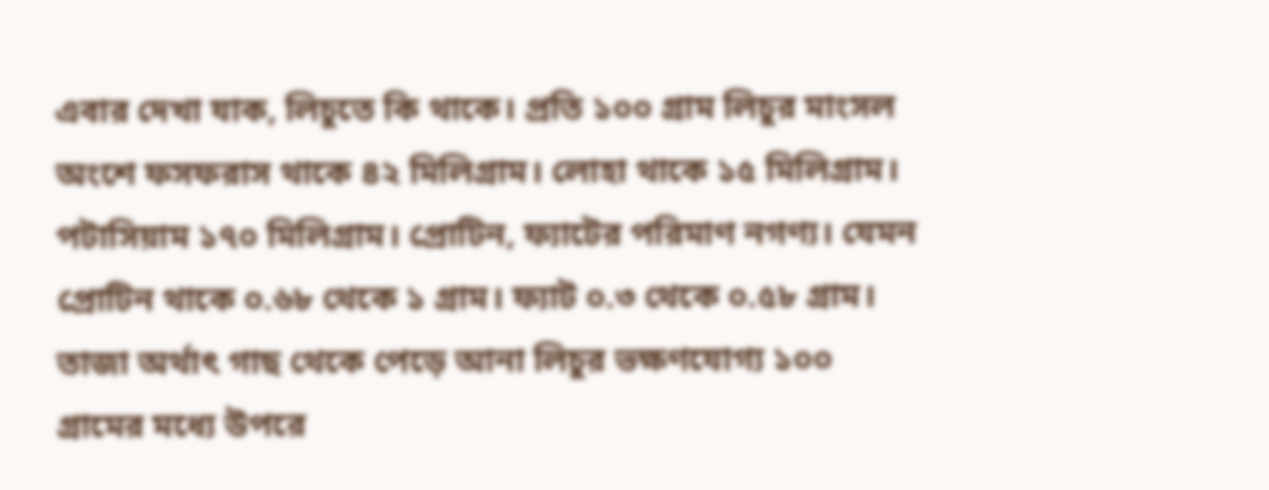এবার দেখা যাক, লিচুতে কি থাকে। প্রতি ১০০ গ্রাম লিচুর মাংসল অংশে ফসফরাস থাকে ৪২ মিলিগ্রাম। লোহা থাকে ১৫ মিলিগ্রাম। পটাসিয়াম ১৭০ মিলিগ্রাম। প্রোটিন, ফ্যাটের পরিমাণ নগণ্য। যেমন প্রোটিন থাকে ০.৬৮ থেকে ১ গ্রাম। ফ্যাট ০.৩ থেকে ০.৫৮ গ্রাম। তাজা অর্থাৎ গাছ থেকে পেড়ে আনা লিচুর ভক্ষণযোগ্য ১০০ গ্রামের মধ্যে উপরে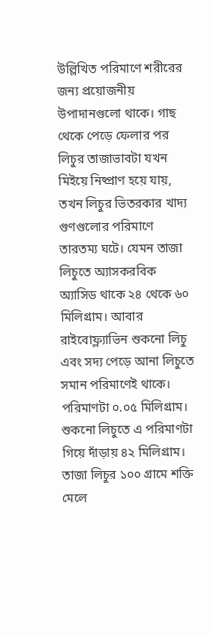উল্লিখিত পরিমাণে শরীরের জন্য প্রয়োজনীয় উপাদানগুলো থাকে। গাছ থেকে পেড়ে ফেলার পর লিচুর তাজাভাবটা যখন মিইয়ে নিষ্প্রাণ হয়ে যায়, তখন লিচুর ভিতরকার খাদ্য গুণগুলোর পরিমাণে তারতম্য ঘটে। যেমন তাজা লিচুতে অ্যাসকরবিক অ্যাসিড থাকে ২৪ থেকে ৬০ মিলিগ্রাম। আবার রাইবোফ্ল্যাভিন শুকনো লিচু এবং সদ্য পেড়ে আনা লিচুতে সমান পরিমাণেই থাকে। পরিমাণটা ০.০৫ মিলিগ্রাম। শুকনো লিচুতে এ পরিমাণটা গিয়ে দাঁড়ায় ৪২ মিলিগ্রাম। তাজা লিচুর ১০০ গ্রামে শক্তি মেলে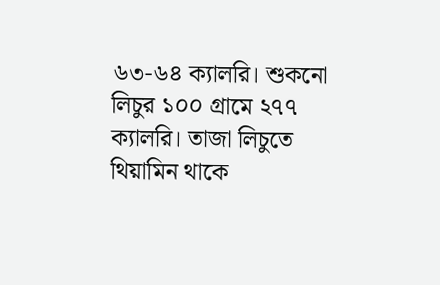৬৩-৬৪ ক্যালরি। শুকনো লিচুর ১০০ গ্রামে ২৭৭ ক্যালরি। তাজা লিচুতে থিয়ামিন থাকে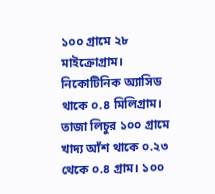১০০ গ্রামে ২৮ মাইক্রোগ্রাম। নিকোটিনিক অ্যাসিড থাকে ০.৪ মিলিগ্রাম। তাজা লিচুর ১০০ গ্রামে খাদ্য আঁশ থাকে ০.২৩ থেকে ০.৪ গ্রাম। ১০০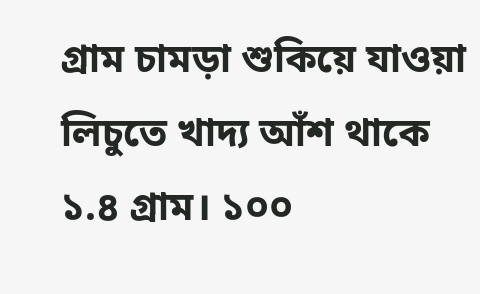গ্রাম চামড়া শুকিয়ে যাওয়া লিচুতে খাদ্য আঁশ থাকে ১.৪ গ্রাম। ১০০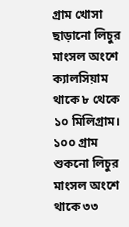গ্রাম খোসা ছাড়ানো লিচুর মাংসল অংশে ক্যালসিয়াম থাকে ৮ থেকে ১০ মিলিগ্রাম। ১০০ গ্রাম শুকনো লিচুর মাংসল অংশে থাকে ৩৩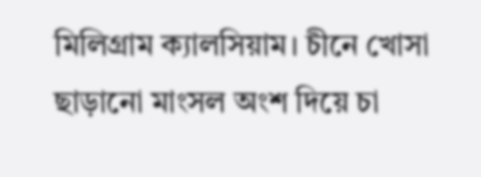মিলিগ্রাম ক্যালসিয়াম। চীনে খোসা ছাড়ানো মাংসল অংশ দিয়ে চা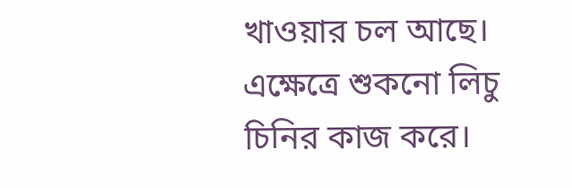খাওয়ার চল আছে। এক্ষেত্রে শুকনো লিচু চিনির কাজ করে।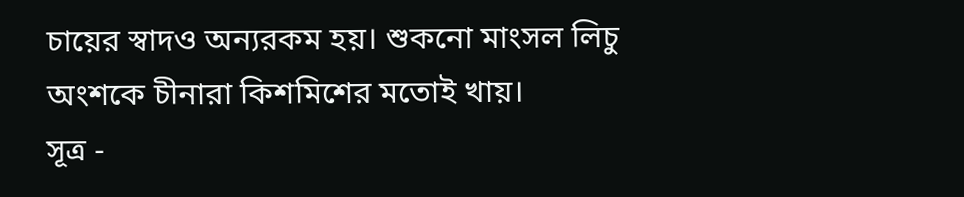চায়ের স্বাদও অন্যরকম হয়। শুকনো মাংসল লিচু অংশকে চীনারা কিশমিশের মতোই খায়।
সূত্র -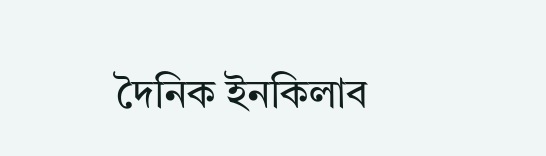দৈনিক ইনকিলাব